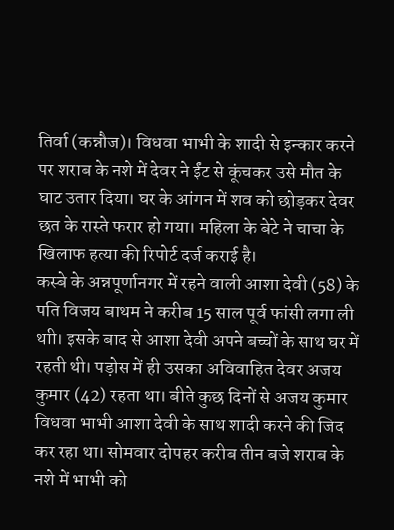तिर्वा (कन्नौज)। विधवा भाभी के शादी से इन्कार करने पर शराब के नशे में देवर ने ईंट से कूंचकर उसे मौत के घाट उतार दिया। घर के आंगन में शव को छोड़कर देवर छत के रास्ते फरार हो गया। महिला के बेटे ने चाचा के खिलाफ हत्या की रिपोर्ट दर्ज कराई है।
कस्बे के अन्नपूर्णानगर में रहने वाली आशा देवी (58) के पति विजय बाथम ने करीब 15 साल पूर्व फांसी लगा ली थाी। इसके बाद से आशा देवी अपने बच्चों के साथ घर में रहती थी। पड़ोस में ही उसका अविवाहित देवर अजय कुमार (42) रहता था। बीते कुछ दिनों से अजय कुमार विधवा भाभी आशा देवी के साथ शादी करने की जिद कर रहा था। सोमवार दोपहर करीब तीन बजे शराब के नशे में भाभी को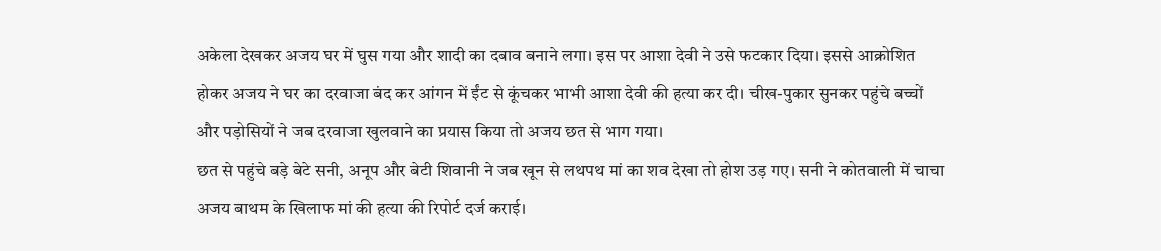अकेला देखकर अजय घर में घुस गया और शादी का दबाव बनाने लगा। इस पर आशा देवी ने उसे फटकार दिया। इससे आक्रोशित होकर अजय ने घर का दरवाजा बंद कर आंगन में ईंट से कूंचकर भाभी आशा देवी की हत्या कर दी। चीख-पुकार सुनकर पहुंचे बच्चों और पड़ोसियों ने जब दरवाजा खुलवाने का प्रयास किया तो अजय छत से भाग गया।
छत से पहुंचे बड़े बेटे सनी, अनूप और बेटी शिवानी ने जब खून से लथपथ मां का शव देखा तो होश उड़ गए। सनी ने कोतवाली में चाचा अजय बाथम के खिलाफ मां की हत्या की रिपोर्ट दर्ज कराई।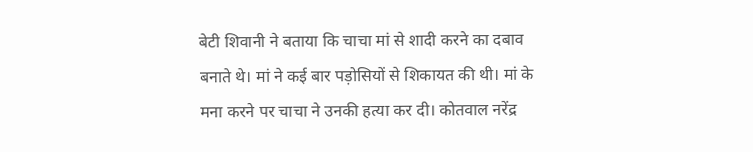बेटी शिवानी ने बताया कि चाचा मां से शादी करने का दबाव बनाते थे। मां ने कई बार पड़ोसियों से शिकायत की थी। मां के मना करने पर चाचा ने उनकी हत्या कर दी। कोतवाल नरेंद्र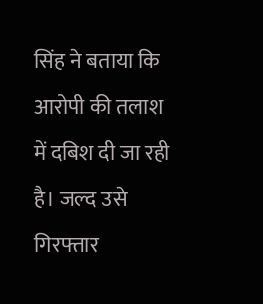सिंह ने बताया कि आरोपी की तलाश में दबिश दी जा रही है। जल्द उसे गिरफ्तार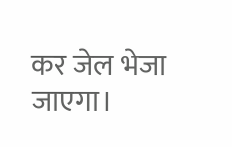कर जेल भेजा जाएगा।